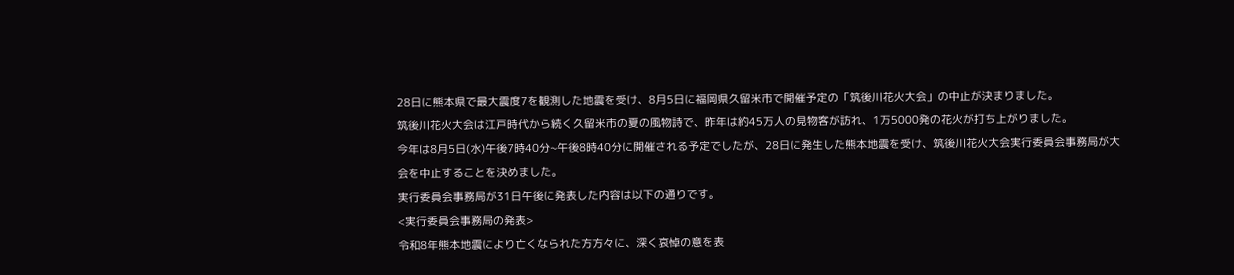28日に熊本県で最大震度7を観測した地震を受け、8月5日に福岡県久留米市で開催予定の「筑後川花火大会」の中止が決まりました。
筑後川花火大会は江戸時代から続く久留米市の夏の風物詩で、昨年は約45万人の見物客が訪れ、1万5000発の花火が打ち上がりました。
今年は8月5日(水)午後7時40分~午後8時40分に開催される予定でしたが、28日に発生した熊本地震を受け、筑後川花火大会実行委員会事務局が大会を中止することを決めました。
実行委員会事務局が31日午後に発表した内容は以下の通りです。
<実行委員会事務局の発表>
令和8年熊本地震により亡くなられた方方々に、深く哀悼の意を表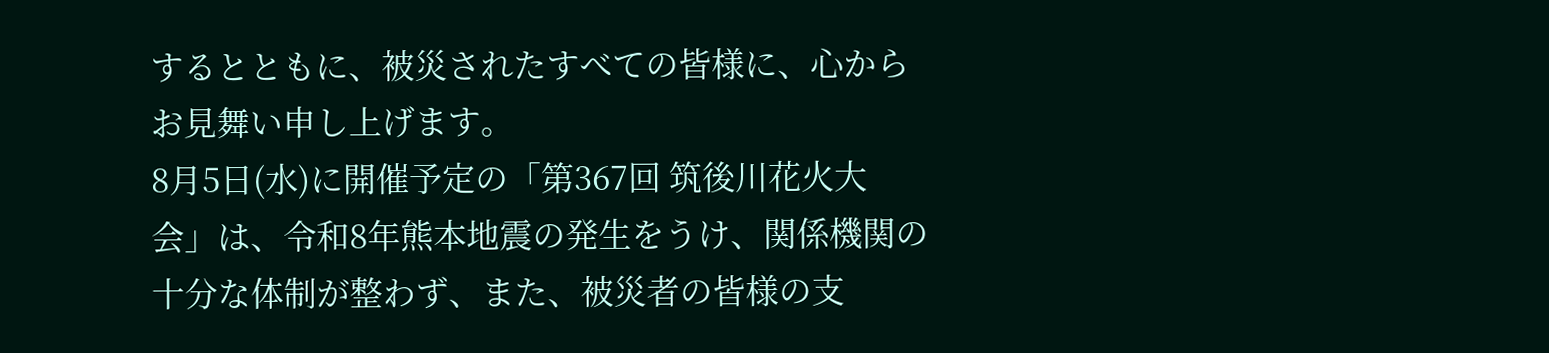するとともに、被災されたすべての皆様に、心からお見舞い申し上げます。
8月5日(水)に開催予定の「第367回 筑後川花火大会」は、令和8年熊本地震の発生をうけ、関係機関の十分な体制が整わず、また、被災者の皆様の支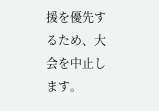援を優先するため、大会を中止します。